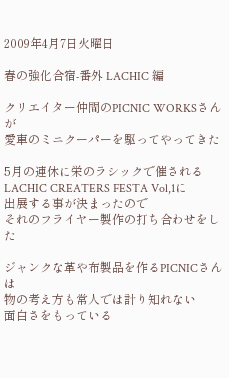2009年4月7日火曜日

春の強化合宿-番外 LACHIC 編

クリエイター仲間のPICNIC WORKSさんが
愛車のミニクーパーを駆ってやってきた

5月の連休に栄のラシックで催される
LACHIC CREATERS FESTA Vol,1に
出展する事が決まったので
それのフライヤー製作の打ち合わせをした

ジャンクな革や布製品を作るPICNICさんは
物の考え方も常人では計り知れない
面白さをもっている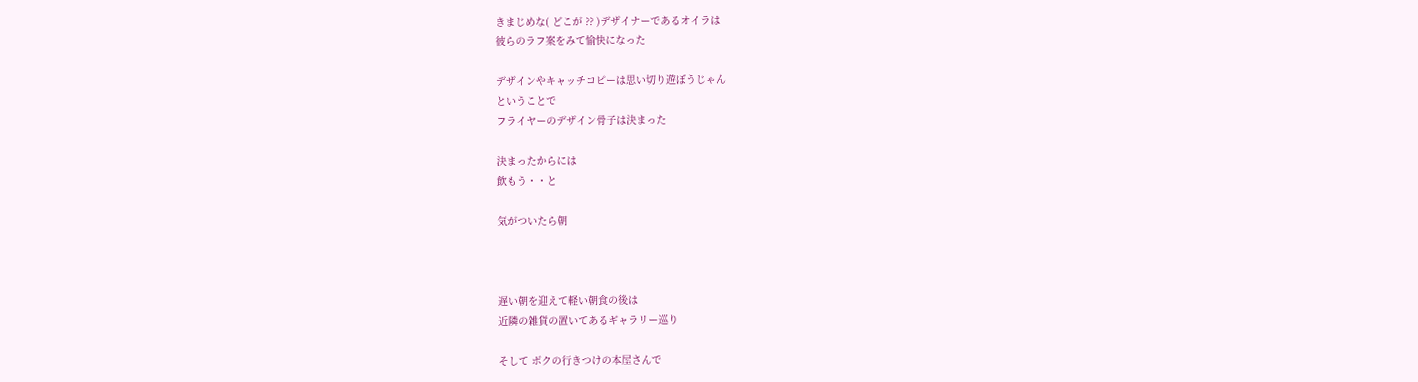きまじめな( どこが ?? )デザイナーであるオイラは
彼らのラフ案をみて愉快になった

デザインやキャッチコピーは思い切り遊ぼうじゃん
ということで
フライヤーのデザイン骨子は決まった

決まったからには
飲もう・・と

気がついたら朝



遅い朝を迎えて軽い朝食の後は
近隣の雑貨の置いてあるギャラリー巡り

そして ボクの行きつけの本屋さんで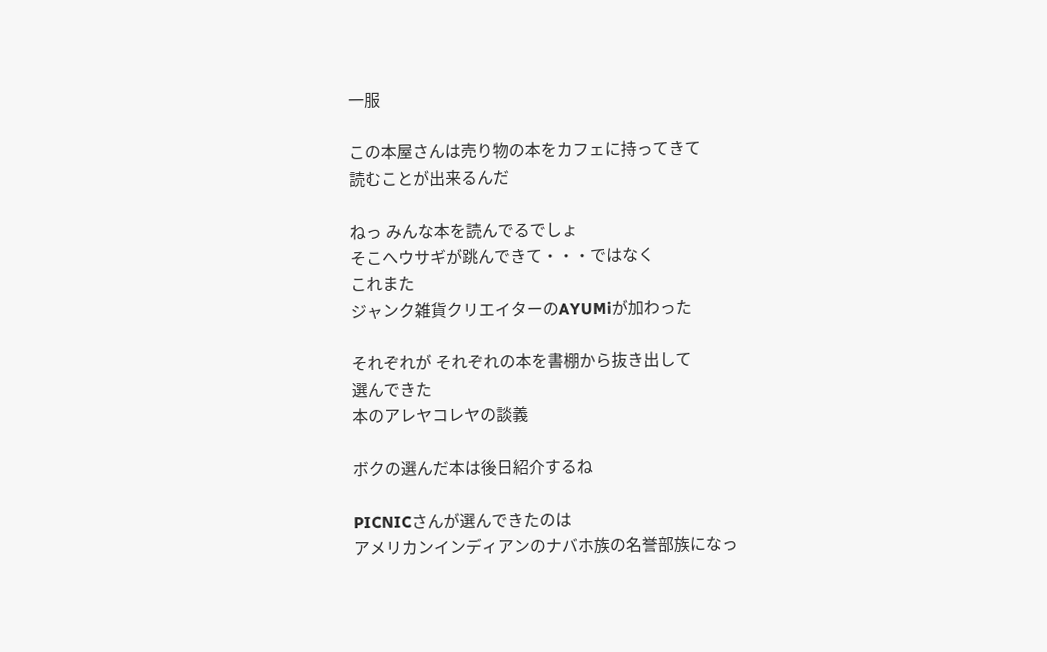一服

この本屋さんは売り物の本をカフェに持ってきて
読むことが出来るんだ

ねっ みんな本を読んでるでしょ
そこへウサギが跳んできて・・・ではなく
これまた
ジャンク雑貨クリエイターのAYUMiが加わった

それぞれが それぞれの本を書棚から抜き出して
選んできた
本のアレヤコレヤの談義

ボクの選んだ本は後日紹介するね

PICNICさんが選んできたのは
アメリカンインディアンのナバホ族の名誉部族になっ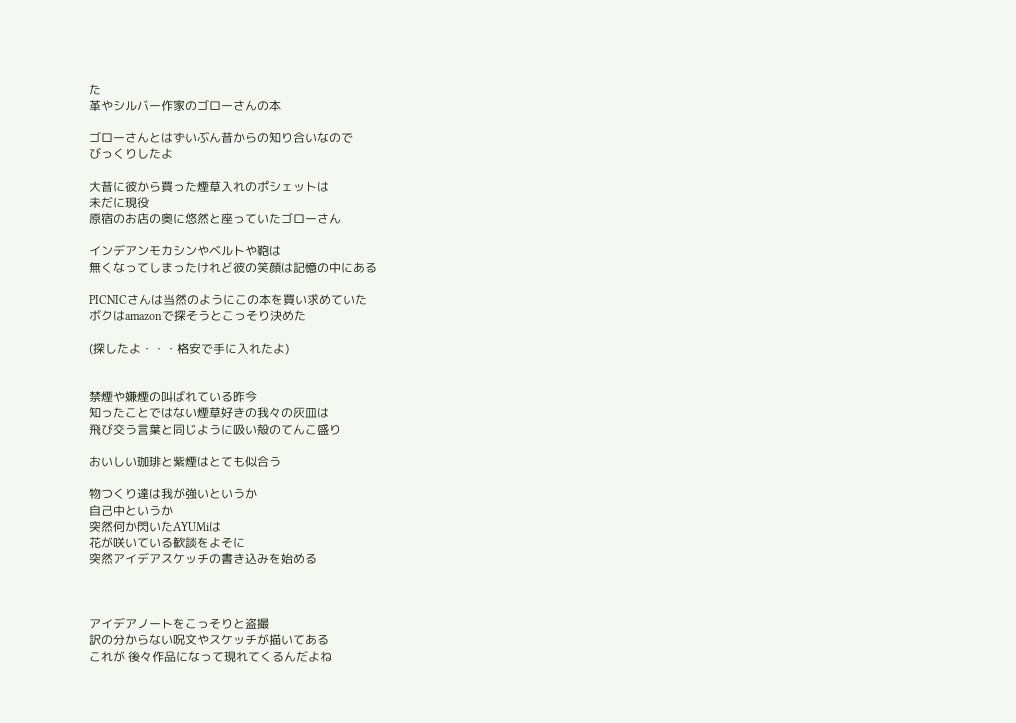た
革やシルバー作家のゴローさんの本

ゴローさんとはずいぶん昔からの知り合いなので
びっくりしたよ

大昔に彼から買った煙草入れのポシェットは
未だに現役
原宿のお店の奥に悠然と座っていたゴローさん

インデアンモカシンやベルトや鞄は
無くなってしまったけれど彼の笑顔は記憶の中にある

PICNICさんは当然のようにこの本を買い求めていた
ボクはamazonで探そうとこっそり決めた

(探したよ・・・格安で手に入れたよ)


禁煙や嫌煙の叫ばれている昨今
知ったことではない煙草好きの我々の灰皿は
飛び交う言葉と同じように吸い殻のてんこ盛り

おいしい珈琲と紫煙はとても似合う

物つくり達は我が強いというか
自己中というか
突然何か閃いたAYUMiは
花が咲いている歓談をよそに
突然アイデアスケッチの書き込みを始める



アイデアノートをこっそりと盗撮
訳の分からない呪文やスケッチが描いてある
これが 後々作品になって現れてくるんだよね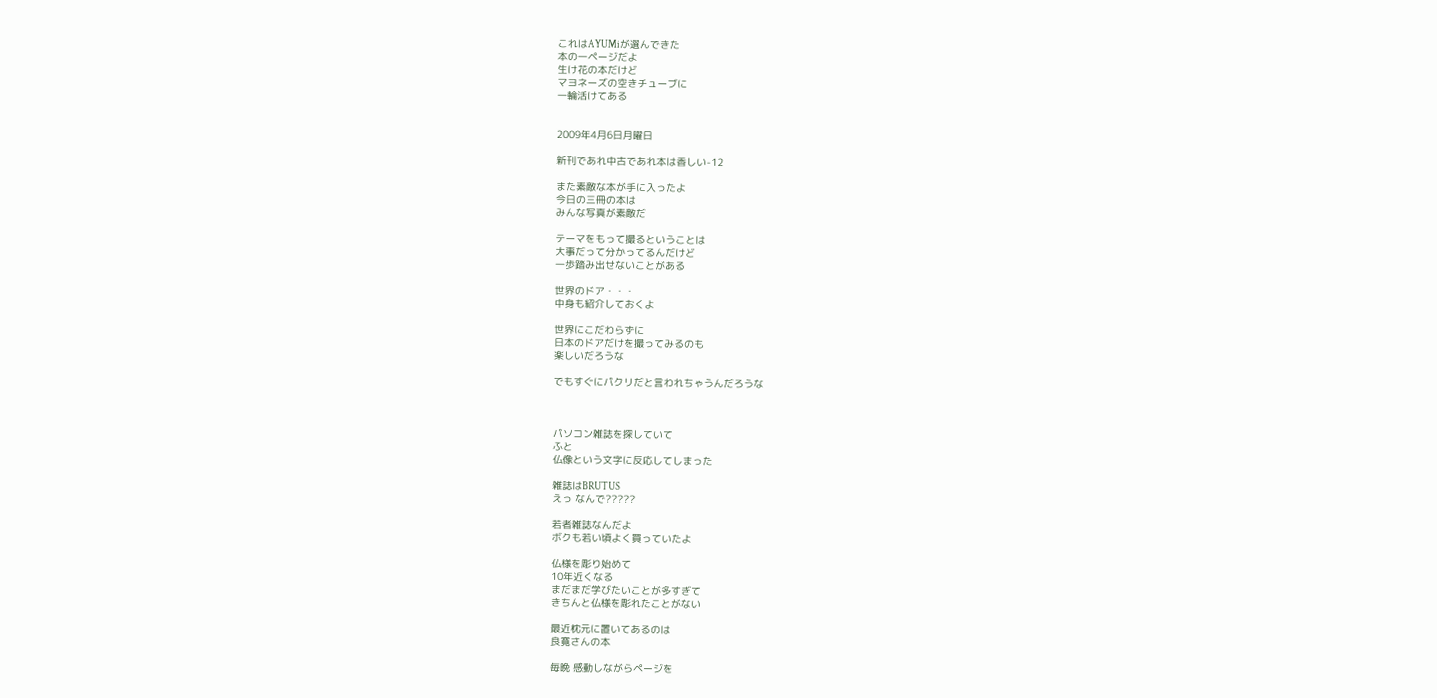これはAYUMiが選んできた
本の一ページだよ
生け花の本だけど
マヨネーズの空きチューブに
一輪活けてある


2009年4月6日月曜日

新刊であれ中古であれ本は香しい-12

また素敵な本が手に入ったよ
今日の三冊の本は
みんな写真が素敵だ

テーマをもって撮るということは
大事だって分かってるんだけど
一歩踏み出せないことがある

世界のドア・・・
中身も紹介しておくよ

世界にこだわらずに
日本のドアだけを撮ってみるのも
楽しいだろうな

でもすぐにパクリだと言われちゃうんだろうな



パソコン雑誌を探していて
ふと
仏像という文字に反応してしまった

雑誌はBRUTUS
えっ なんで?????

若者雑誌なんだよ
ボクも若い頃よく買っていたよ

仏様を彫り始めて
10年近くなる
まだまだ学びたいことが多すぎて
きちんと仏様を彫れたことがない

最近枕元に置いてあるのは
良寛さんの本

毎晩 感動しながらページを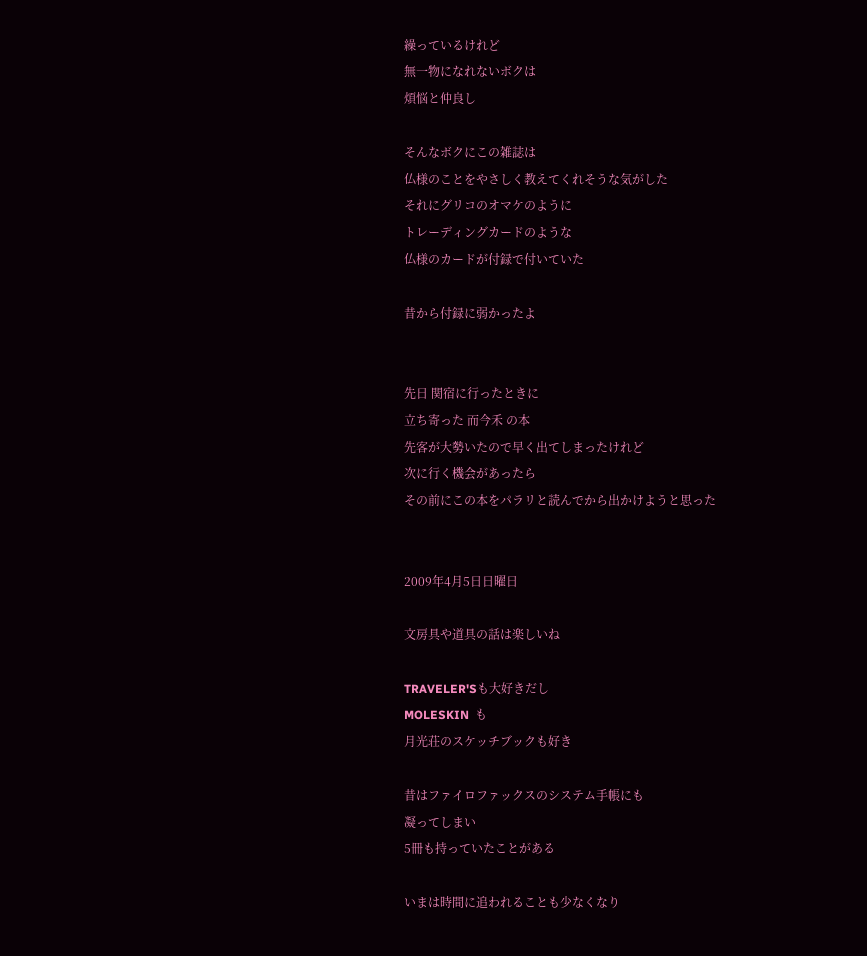繰っているけれど
無一物になれないボクは
煩悩と仲良し

そんなボクにこの雑誌は
仏様のことをやさしく教えてくれそうな気がした
それにグリコのオマケのように
トレーディングカードのような
仏様のカードが付録で付いていた

昔から付録に弱かったよ


先日 関宿に行ったときに
立ち寄った 而今禾 の本
先客が大勢いたので早く出てしまったけれど
次に行く機会があったら
その前にこの本をパラリと読んでから出かけようと思った


2009年4月5日日曜日

文房具や道具の話は楽しいね

TRAVELER'Sも大好きだし
MOLESKIN  も
月光荘のスケッチブックも好き

昔はファイロファックスのシステム手帳にも
凝ってしまい
5冊も持っていたことがある

いまは時間に追われることも少なくなり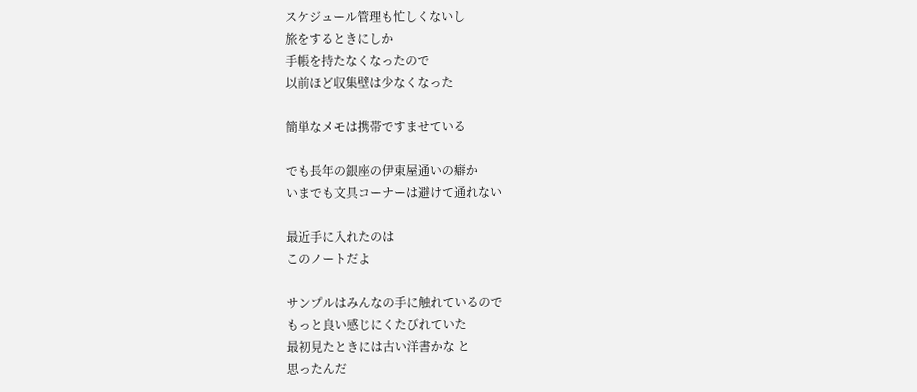スケジュール管理も忙しくないし
旅をするときにしか
手帳を持たなくなったので
以前ほど収集壁は少なくなった

簡単なメモは携帯ですませている

でも長年の銀座の伊東屋通いの癖か
いまでも文具コーナーは避けて通れない

最近手に入れたのは
このノートだよ

サンプルはみんなの手に触れているので
もっと良い感じにくたびれていた
最初見たときには古い洋書かな と
思ったんだ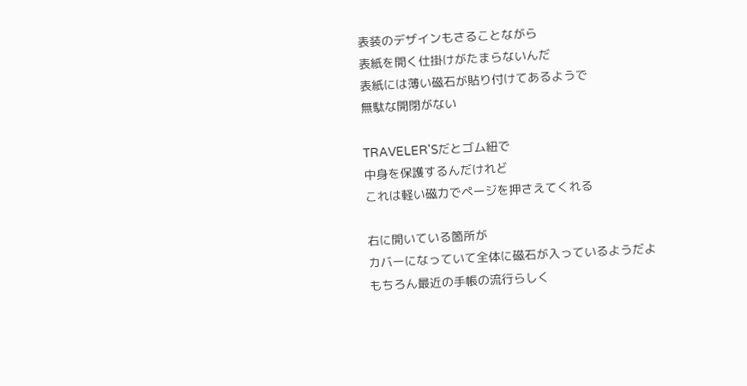表装のデザインもさることながら
表紙を開く仕掛けがたまらないんだ
表紙には薄い磁石が貼り付けてあるようで
無駄な開閉がない

TRAVELER'Sだとゴム紐で
中身を保護するんだけれど
これは軽い磁力でページを押さえてくれる

右に開いている箇所が
カバーになっていて全体に磁石が入っているようだよ
もちろん最近の手帳の流行らしく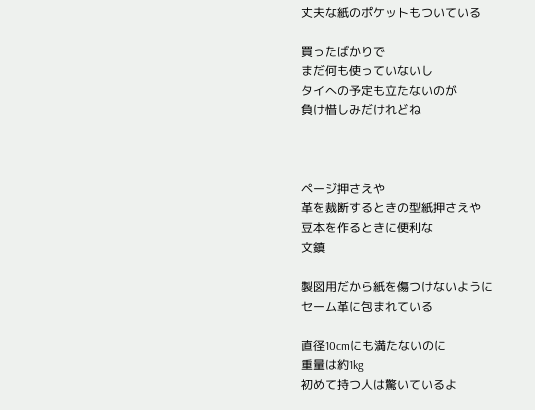丈夫な紙のポケットもついている

買ったばかりで
まだ何も使っていないし
タイへの予定も立たないのが
負け惜しみだけれどね



ページ押さえや
革を裁断するときの型紙押さえや
豆本を作るときに便利な
文鎮

製図用だから紙を傷つけないように
セーム革に包まれている

直径10cmにも満たないのに
重量は約1kg
初めて持つ人は驚いているよ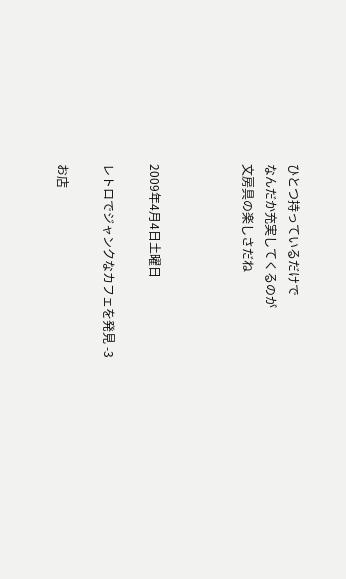ひとつ持っているだけで
なんだか充実してくるのが
文房具の楽しさだね



2009年4月4日土曜日

レトロでジャンクなカフェを発見 -3

お店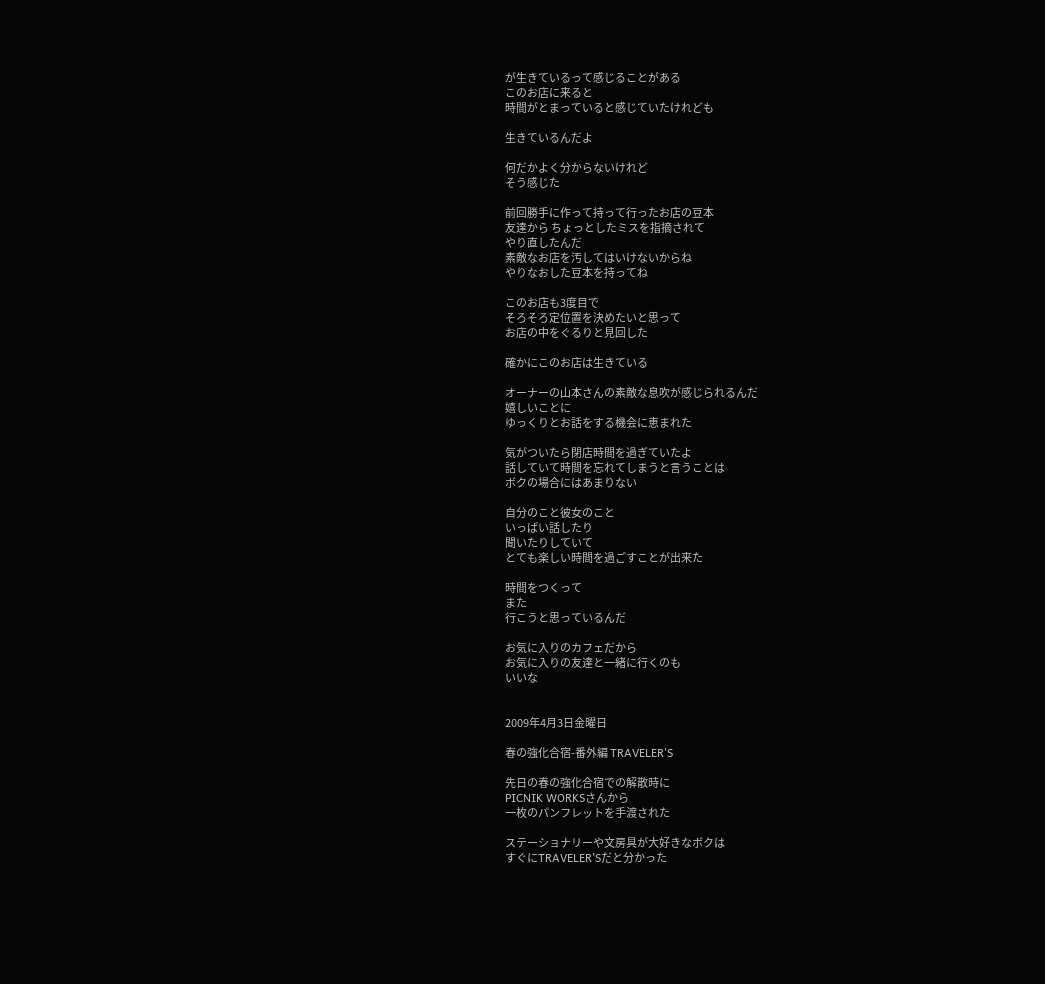が生きているって感じることがある
このお店に来ると
時間がとまっていると感じていたけれども

生きているんだよ

何だかよく分からないけれど
そう感じた

前回勝手に作って持って行ったお店の豆本
友達から ちょっとしたミスを指摘されて
やり直したんだ
素敵なお店を汚してはいけないからね
やりなおした豆本を持ってね

このお店も3度目で
そろそろ定位置を決めたいと思って
お店の中をぐるりと見回した

確かにこのお店は生きている

オーナーの山本さんの素敵な息吹が感じられるんだ
嬉しいことに
ゆっくりとお話をする機会に恵まれた

気がついたら閉店時間を過ぎていたよ
話していて時間を忘れてしまうと言うことは
ボクの場合にはあまりない

自分のこと彼女のこと
いっぱい話したり
聞いたりしていて
とても楽しい時間を過ごすことが出来た

時間をつくって
また
行こうと思っているんだ

お気に入りのカフェだから
お気に入りの友達と一緒に行くのも
いいな


2009年4月3日金曜日

春の強化合宿-番外編 TRAVELER'S

先日の春の強化合宿での解散時に
PICNIK WORKSさんから
一枚のパンフレットを手渡された

ステーショナリーや文房具が大好きなボクは
すぐにTRAVELER'Sだと分かった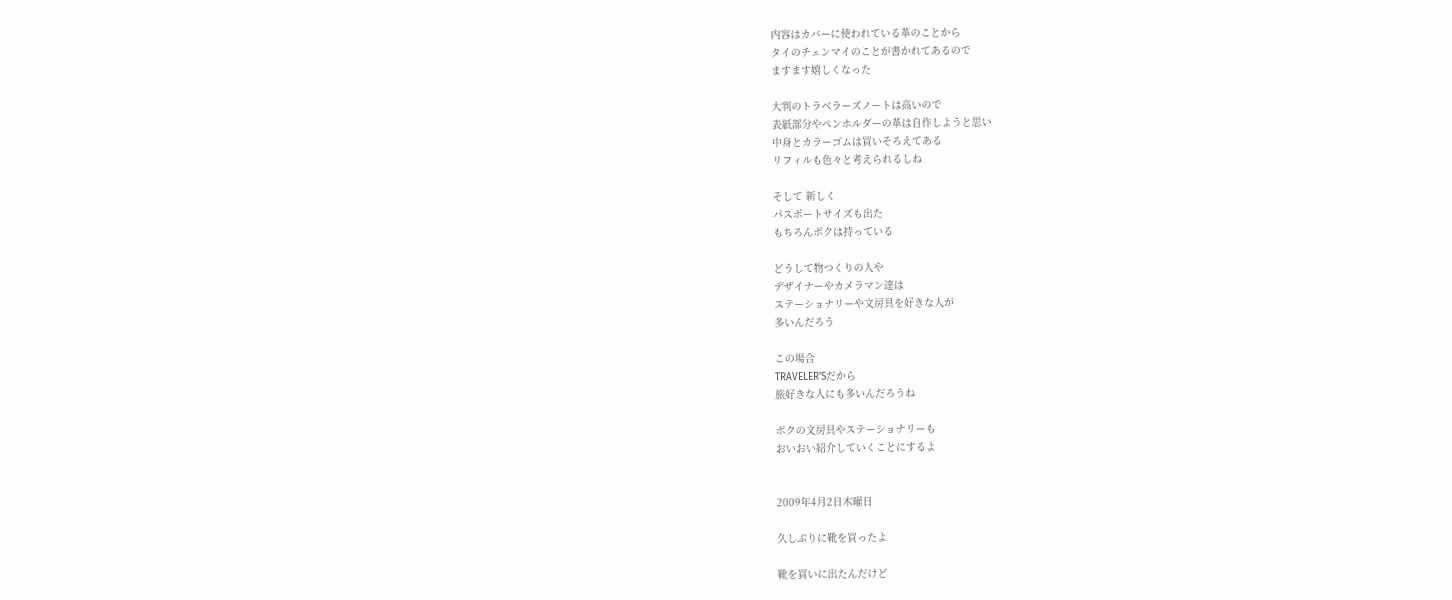内容はカバーに使われている革のことから
タイのチェンマイのことが書かれてあるので
ますます嬉しくなった

大判のトラベラーズノートは高いので
表紙部分やペンホルダーの革は自作しようと思い
中身とカラーゴムは買いそろえてある
リフィルも色々と考えられるしね

そして 新しく
パスポートサイズも出た
もちろんボクは持っている

どうして物つくりの人や
デザイナーやカメラマン達は
ステーショナリーや文房具を好きな人が
多いんだろう

この場合
TRAVELER'Sだから
旅好きな人にも多いんだろうね

ボクの文房具やステーショナリーも
おいおい紹介していくことにするよ


2009年4月2日木曜日

久しぶりに靴を買ったよ

靴を買いに出たんだけど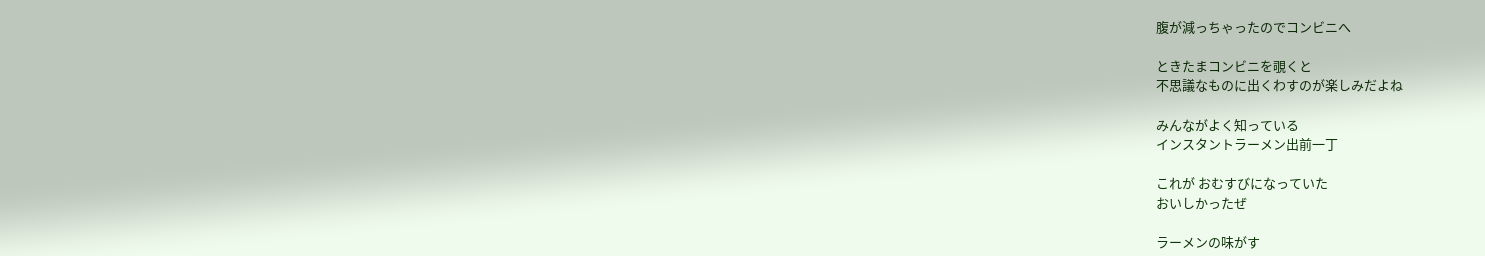腹が減っちゃったのでコンビニへ

ときたまコンビニを覗くと
不思議なものに出くわすのが楽しみだよね

みんながよく知っている
インスタントラーメン出前一丁

これが おむすびになっていた
おいしかったぜ

ラーメンの味がす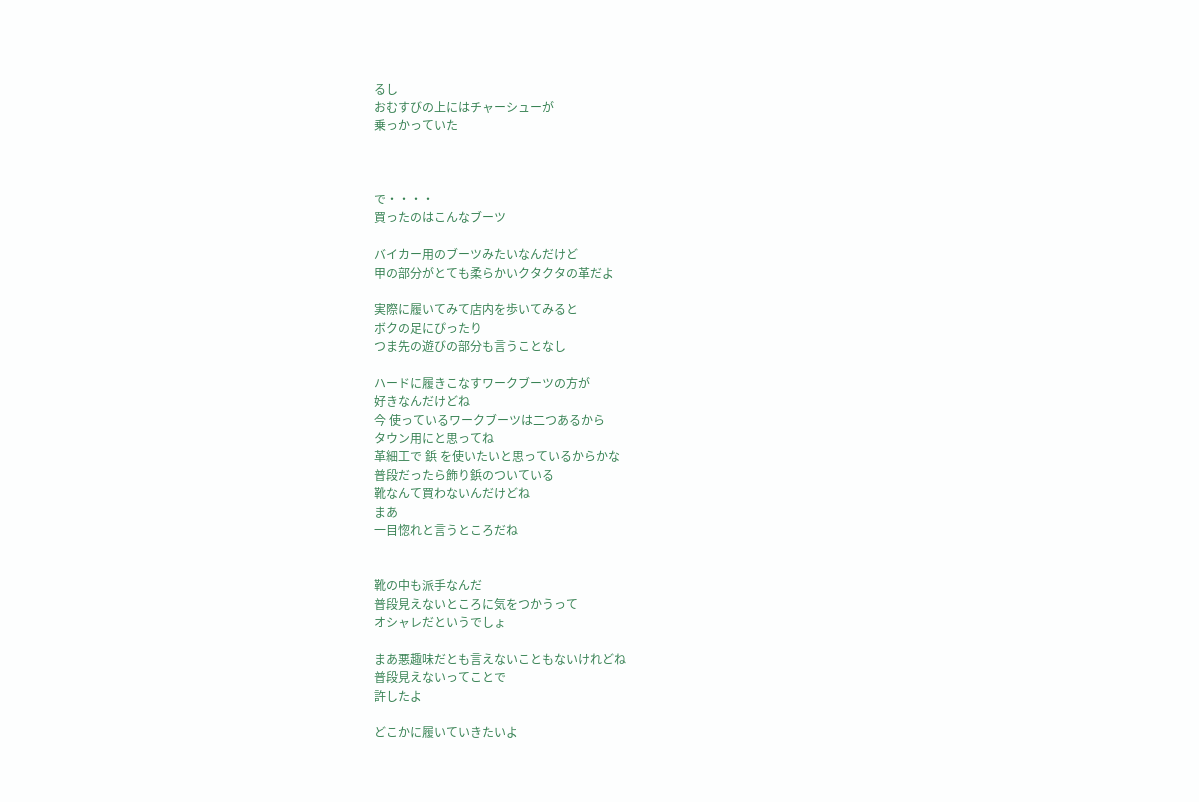るし
おむすびの上にはチャーシューが
乗っかっていた



で・・・・
買ったのはこんなブーツ

バイカー用のブーツみたいなんだけど
甲の部分がとても柔らかいクタクタの革だよ

実際に履いてみて店内を歩いてみると
ボクの足にぴったり
つま先の遊びの部分も言うことなし

ハードに履きこなすワークブーツの方が
好きなんだけどね
今 使っているワークブーツは二つあるから
タウン用にと思ってね
革細工で 鋲 を使いたいと思っているからかな
普段だったら飾り鋲のついている
靴なんて買わないんだけどね
まあ
一目惚れと言うところだね


靴の中も派手なんだ
普段見えないところに気をつかうって
オシャレだというでしょ

まあ悪趣味だとも言えないこともないけれどね
普段見えないってことで
許したよ

どこかに履いていきたいよ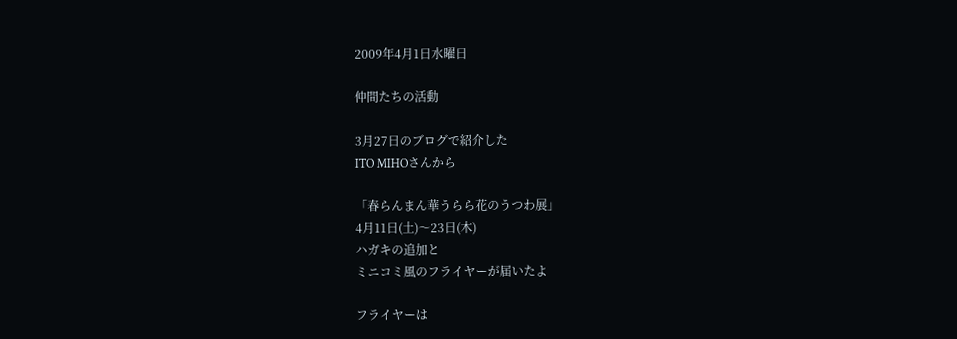2009年4月1日水曜日

仲間たちの活動

3月27日のブログで紹介した
ITO MIHOさんから

「春らんまん華うらら花のうつわ展」
4月11日(土)〜23日(木)
ハガキの追加と
ミニコミ風のフライヤーが届いたよ

フライヤーは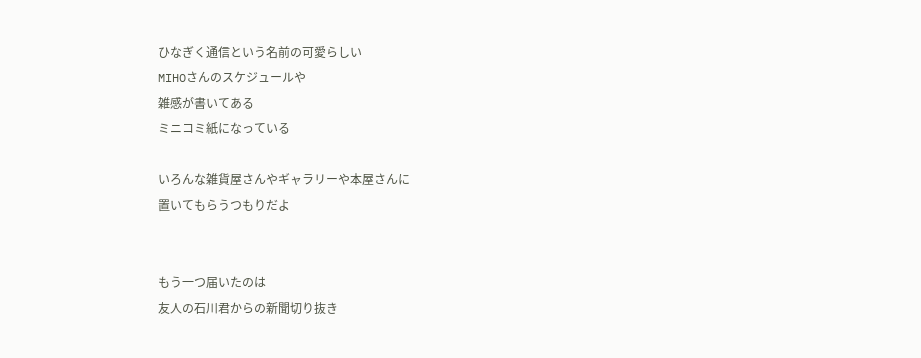ひなぎく通信という名前の可愛らしい
MIHOさんのスケジュールや
雑感が書いてある
ミニコミ紙になっている

いろんな雑貨屋さんやギャラリーや本屋さんに
置いてもらうつもりだよ


もう一つ届いたのは
友人の石川君からの新聞切り抜き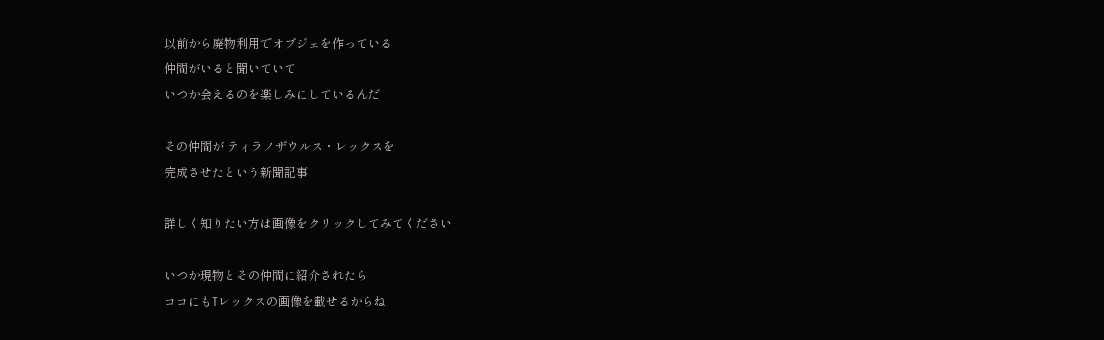以前から廃物利用でオブジェを作っている
仲間がいると聞いていて
いつか会えるのを楽しみにしているんだ

その仲間が ティラノザウルス・レックスを
完成させたという新聞記事

詳しく知りたい方は画像をクリックしてみてください

いつか現物とその仲間に紹介されたら
ココにもTレックスの画像を載せるからね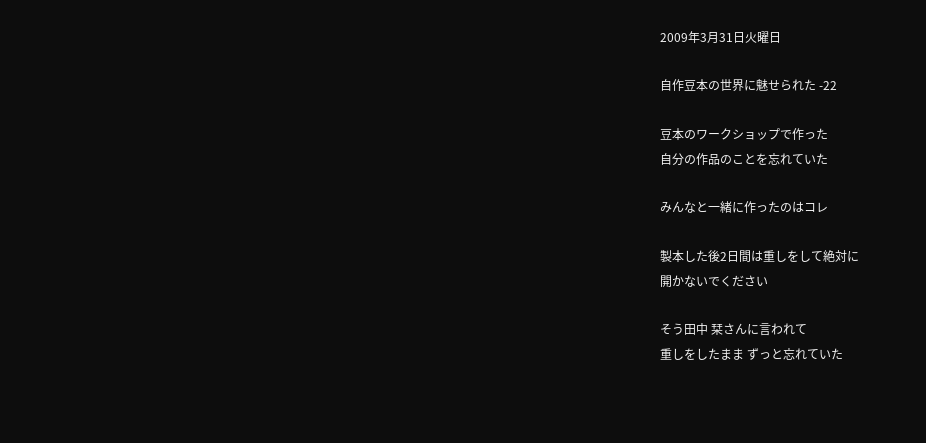2009年3月31日火曜日

自作豆本の世界に魅せられた -22

豆本のワークショップで作った
自分の作品のことを忘れていた

みんなと一緒に作ったのはコレ

製本した後2日間は重しをして絶対に
開かないでください

そう田中 栞さんに言われて
重しをしたまま ずっと忘れていた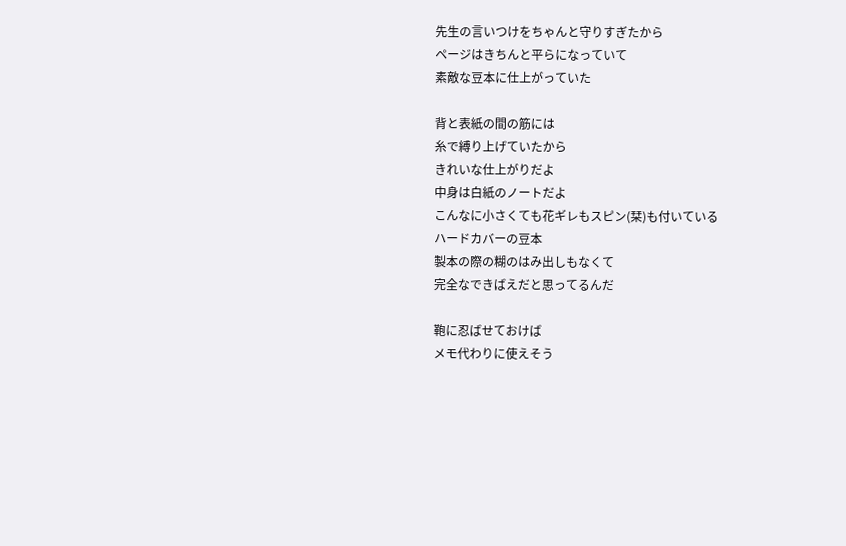先生の言いつけをちゃんと守りすぎたから
ページはきちんと平らになっていて
素敵な豆本に仕上がっていた

背と表紙の間の筋には
糸で縛り上げていたから
きれいな仕上がりだよ
中身は白紙のノートだよ
こんなに小さくても花ギレもスピン(栞)も付いている
ハードカバーの豆本
製本の際の糊のはみ出しもなくて
完全なできばえだと思ってるんだ

鞄に忍ばせておけば
メモ代わりに使えそう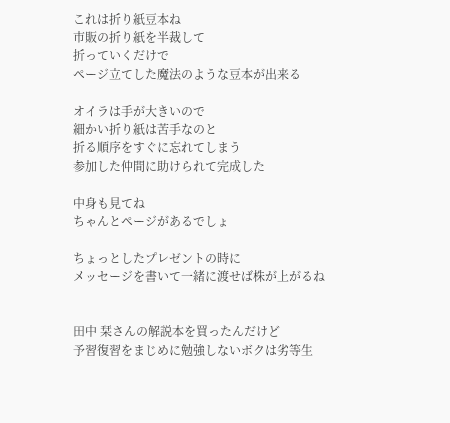これは折り紙豆本ね
市販の折り紙を半裁して
折っていくだけで
ページ立てした魔法のような豆本が出来る

オイラは手が大きいので
細かい折り紙は苦手なのと
折る順序をすぐに忘れてしまう
参加した仲間に助けられて完成した

中身も見てね
ちゃんとページがあるでしょ

ちょっとしたプレゼントの時に
メッセージを書いて一緒に渡せば株が上がるね


田中 栞さんの解説本を買ったんだけど
予習復習をまじめに勉強しないボクは劣等生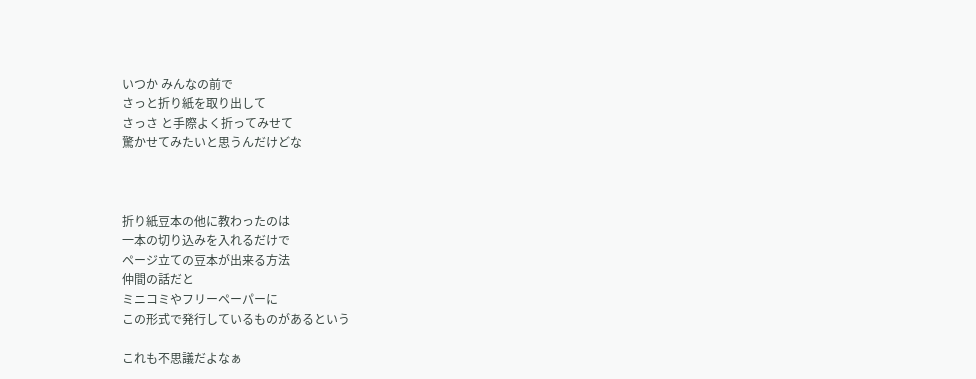いつか みんなの前で
さっと折り紙を取り出して
さっさ と手際よく折ってみせて
驚かせてみたいと思うんだけどな



折り紙豆本の他に教わったのは
一本の切り込みを入れるだけで
ページ立ての豆本が出来る方法
仲間の話だと
ミニコミやフリーペーパーに
この形式で発行しているものがあるという

これも不思議だよなぁ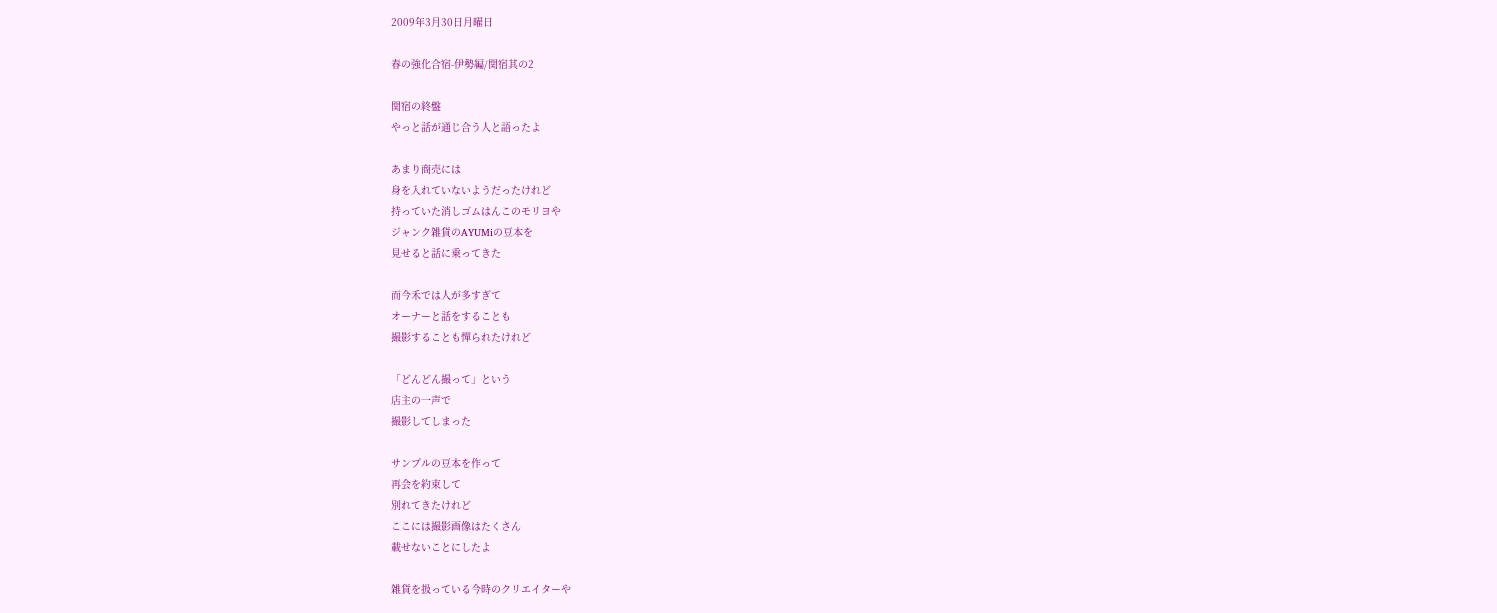2009年3月30日月曜日

春の強化合宿-伊勢編/関宿其の2

関宿の終盤
やっと話が通じ合う人と語ったよ

あまり商売には
身を入れていないようだったけれど
持っていた消しゴムはんこのモリヨや
ジャンク雑貨のAYUMiの豆本を
見せると話に乗ってきた

而今禾では人が多すぎて
オーナーと話をすることも
撮影することも憚られたけれど

「どんどん撮って」という
店主の一声で
撮影してしまった

サンプルの豆本を作って
再会を約束して
別れてきたけれど
ここには撮影画像はたくさん
載せないことにしたよ

雑貨を扱っている今時のクリエイターや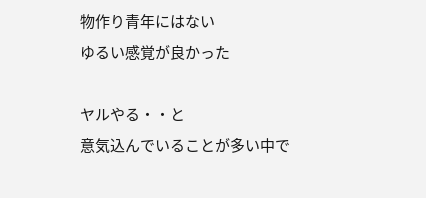物作り青年にはない
ゆるい感覚が良かった

ヤルやる・・と
意気込んでいることが多い中で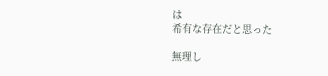は
希有な存在だと思った

無理し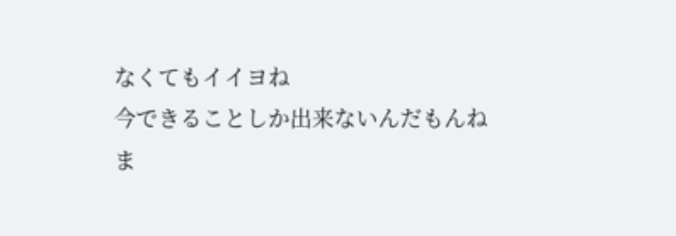なくてもイイヨね
今できることしか出来ないんだもんね
ま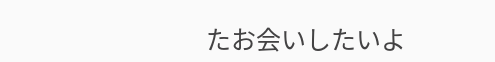たお会いしたいよ